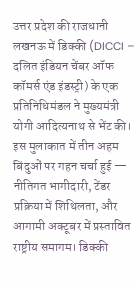उत्तर प्रदेश की राजधानी लखनऊ में डिक्की (DICCI – दलित इंडियन चेंबर ऑफ कॉमर्स एंड इंडस्ट्री) के एक प्रतिनिधिमंडल ने मुख्यमंत्री योगी आदित्यनाथ से भेंट की। इस मुलाकात में तीन अहम बिंदुओं पर गहन चर्चा हुई — नीतिगत भागीदारी, टेंडर प्रक्रिया में शिथिलता, और आगामी अक्टूबर में प्रस्तावित राष्ट्रीय समागम। डिक्की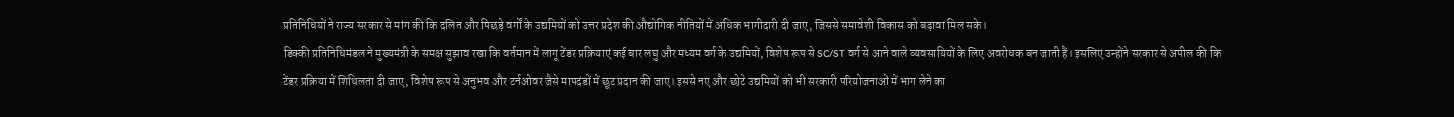प्रतिनिधियों ने राज्य सरकार से मांग की कि दलित और पिछड़े वर्गों के उद्यमियों को उत्तर प्रदेश की औद्योगिक नीतियों में अधिक भागीदारी दी जाए, जिससे समावेशी विकास को बढ़ावा मिल सके।
डिक्की प्रतिनिधिमंडल ने मुख्यमंत्री के समक्ष सुझाव रखा कि वर्तमान में लागू टेंडर प्रक्रियाएं कई बार लघु और मध्यम वर्ग के उद्यमियों, विशेष रूप से SC/ST वर्ग से आने वाले व्यवसायियों के लिए अवरोधक बन जाती हैं। इसलिए उन्होंने सरकार से अपील की कि टेंडर प्रक्रिया में शिथिलता दी जाए, विशेष रूप से अनुभव और टर्नओवर जैसे मापदंडों में छूट प्रदान की जाए। इससे नए और छोटे उद्यमियों को भी सरकारी परियोजनाओं में भाग लेने का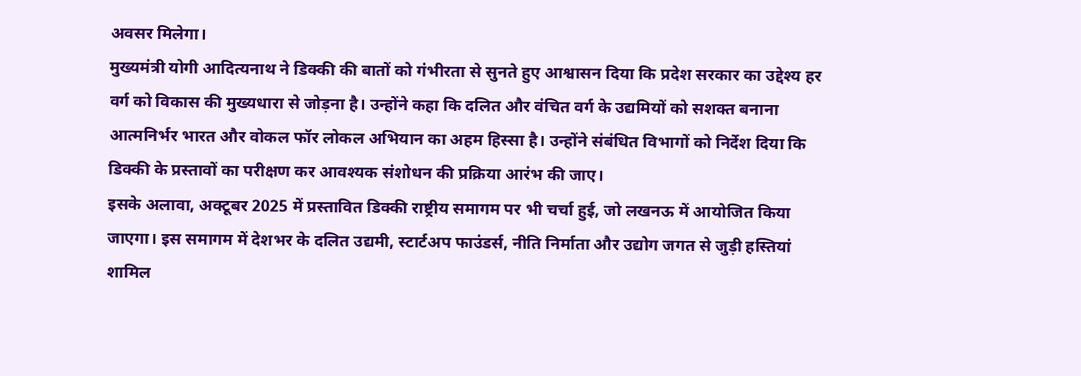अवसर मिलेगा।
मुख्यमंत्री योगी आदित्यनाथ ने डिक्की की बातों को गंभीरता से सुनते हुए आश्वासन दिया कि प्रदेश सरकार का उद्देश्य हर वर्ग को विकास की मुख्यधारा से जोड़ना है। उन्होंने कहा कि दलित और वंचित वर्ग के उद्यमियों को सशक्त बनाना आत्मनिर्भर भारत और वोकल फॉर लोकल अभियान का अहम हिस्सा है। उन्होंने संबंधित विभागों को निर्देश दिया कि डिक्की के प्रस्तावों का परीक्षण कर आवश्यक संशोधन की प्रक्रिया आरंभ की जाए।
इसके अलावा, अक्टूबर 2025 में प्रस्तावित डिक्की राष्ट्रीय समागम पर भी चर्चा हुई, जो लखनऊ में आयोजित किया जाएगा। इस समागम में देशभर के दलित उद्यमी, स्टार्टअप फाउंडर्स, नीति निर्माता और उद्योग जगत से जुड़ी हस्तियां शामिल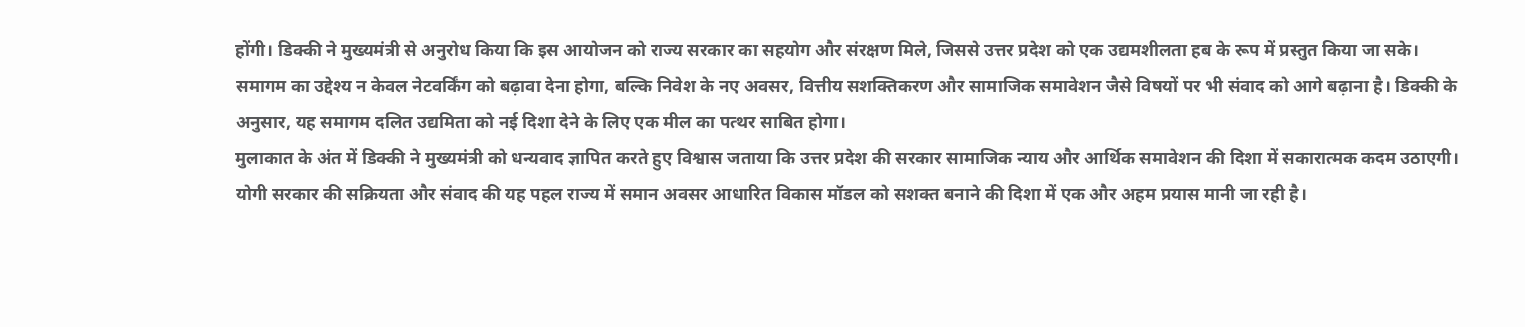होंगी। डिक्की ने मुख्यमंत्री से अनुरोध किया कि इस आयोजन को राज्य सरकार का सहयोग और संरक्षण मिले, जिससे उत्तर प्रदेश को एक उद्यमशीलता हब के रूप में प्रस्तुत किया जा सके।
समागम का उद्देश्य न केवल नेटवर्किंग को बढ़ावा देना होगा, बल्कि निवेश के नए अवसर, वित्तीय सशक्तिकरण और सामाजिक समावेशन जैसे विषयों पर भी संवाद को आगे बढ़ाना है। डिक्की के अनुसार, यह समागम दलित उद्यमिता को नई दिशा देने के लिए एक मील का पत्थर साबित होगा।
मुलाकात के अंत में डिक्की ने मुख्यमंत्री को धन्यवाद ज्ञापित करते हुए विश्वास जताया कि उत्तर प्रदेश की सरकार सामाजिक न्याय और आर्थिक समावेशन की दिशा में सकारात्मक कदम उठाएगी। योगी सरकार की सक्रियता और संवाद की यह पहल राज्य में समान अवसर आधारित विकास मॉडल को सशक्त बनाने की दिशा में एक और अहम प्रयास मानी जा रही है।